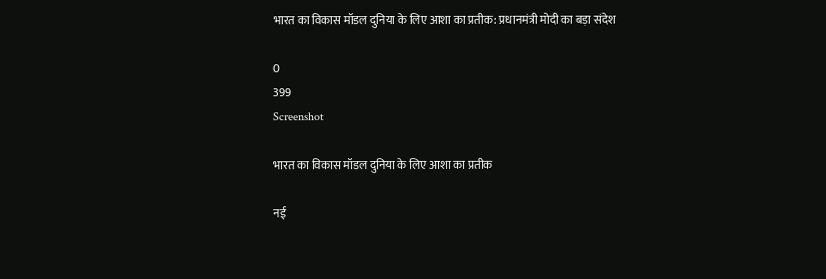भारत का विकास मॉडल दुनिया के लिए आशा का प्रतीक: प्रधानमंत्री मोदी का बड़ा संदेश

0
399
Screenshot

भारत का विकास मॉडल दुनिया के लिए आशा का प्रतीक

नई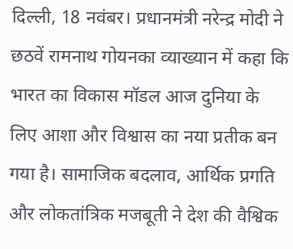दिल्ली, 18 नवंबर। प्रधानमंत्री नरेन्द्र मोदी ने छठवें रामनाथ गोयनका व्याख्यान में कहा कि भारत का विकास मॉडल आज दुनिया के लिए आशा और विश्वास का नया प्रतीक बन गया है। सामाजिक बदलाव, आर्थिक प्रगति और लोकतांत्रिक मजबूती ने देश की वैश्विक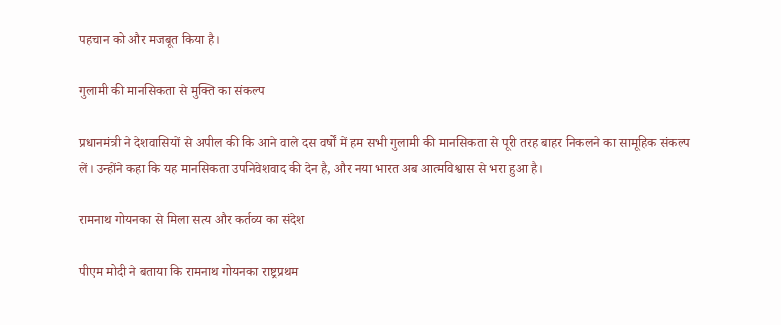पहचान को और मजबूत किया है।

गुलामी की मानसिकता से मुक्ति का संकल्प

प्रधानमंत्री ने देशवासियों से अपील की कि आने वाले दस वर्षों में हम सभी गुलामी की मानसिकता से पूरी तरह बाहर निकलने का सामूहिक संकल्प लें। उन्होंने कहा कि यह मानसिकता उपनिवेशवाद की देन है, और नया भारत अब आत्मविश्वास से भरा हुआ है।

रामनाथ गोयनका से मिला सत्य और कर्तव्य का संदेश

पीएम मोदी ने बताया कि रामनाथ गोयनका राष्ट्रप्रथम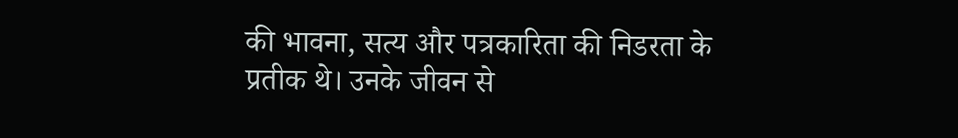की भावना, सत्य और पत्रकारिता की निडरता के प्रतीक थे। उनके जीवन से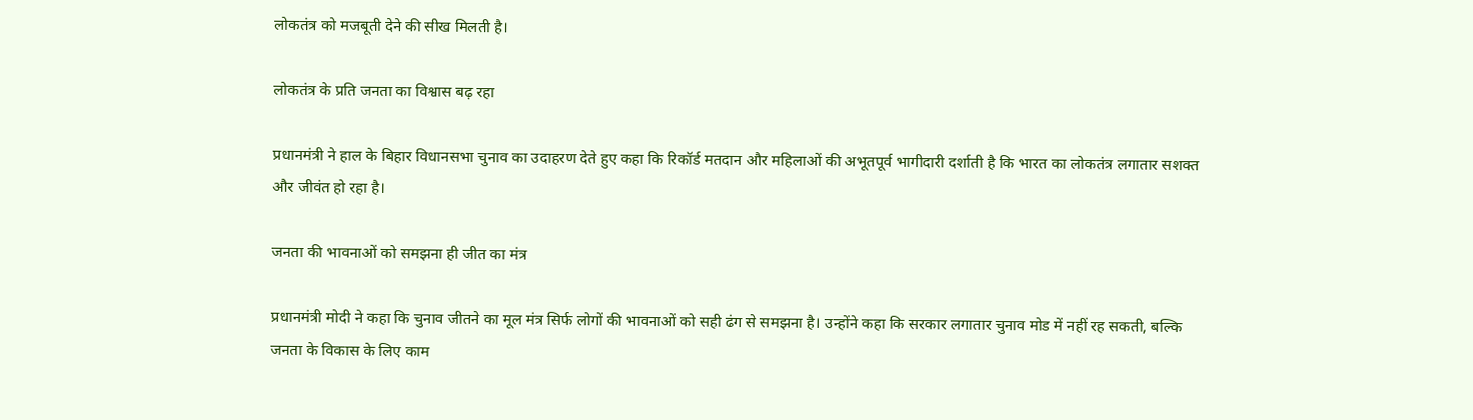लोकतंत्र को मजबूती देने की सीख मिलती है।

लोकतंत्र के प्रति जनता का विश्वास बढ़ रहा

प्रधानमंत्री ने हाल के बिहार विधानसभा चुनाव का उदाहरण देते हुए कहा कि रिकॉर्ड मतदान और महिलाओं की अभूतपूर्व भागीदारी दर्शाती है कि भारत का लोकतंत्र लगातार सशक्त और जीवंत हो रहा है।

जनता की भावनाओं को समझना ही जीत का मंत्र

प्रधानमंत्री मोदी ने कहा कि चुनाव जीतने का मूल मंत्र सिर्फ लोगों की भावनाओं को सही ढंग से समझना है। उन्होंने कहा कि सरकार लगातार चुनाव मोड में नहीं रह सकती, बल्कि जनता के विकास के लिए काम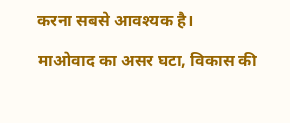करना सबसे आवश्यक है।

माओवाद का असर घटा, विकास की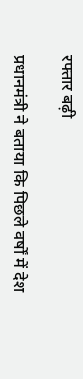रफ्तार बढ़ी

प्रधानमंत्री ने बताया कि पिछले वर्षों में देश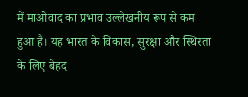में माओवाद का प्रभाव उल्लेखनीय रूप से कम हुआ है। यह भारत के विकास, सुरक्षा और स्थिरता के लिए बेहद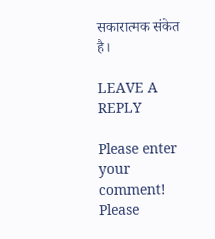सकारात्मक संकेत है।

LEAVE A REPLY

Please enter your comment!
Please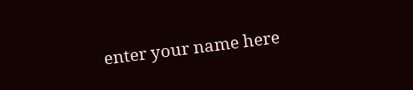enter your name here